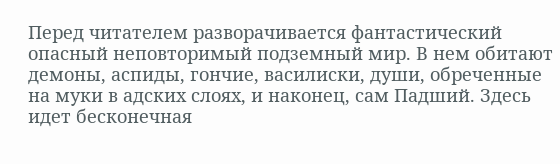Перед читателем разворачивается фантастический опасный неповторимый подземный мир. В нем обитают демоны, аспиды, гончие, василиски, души, обреченные на муки в адских слоях, и наконец, сам Падший. Здесь идет бесконечная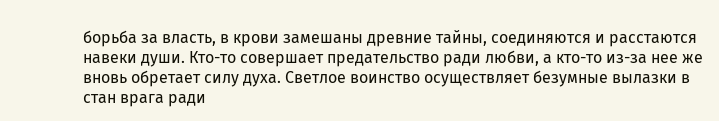борьба за власть, в крови замешаны древние тайны, соединяются и расстаются навеки души. Кто-то совершает предательство ради любви, а кто-то из-за нее же вновь обретает силу духа. Светлое воинство осуществляет безумные вылазки в стан врага ради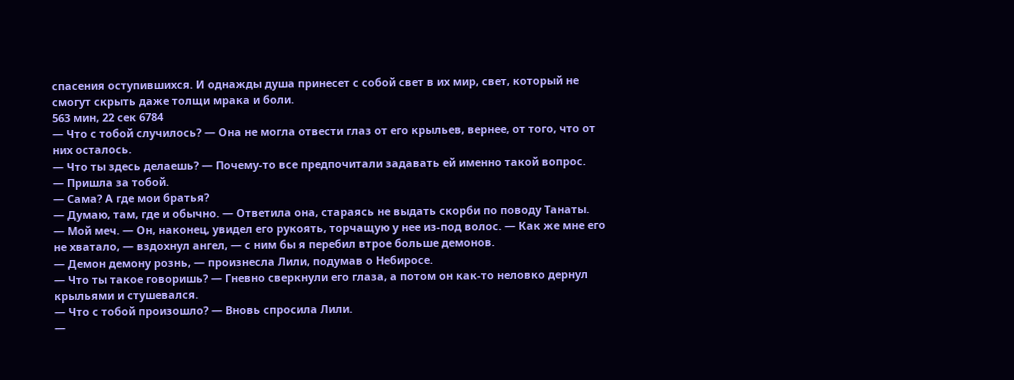спасения оступившихся. И однажды душа принесет с собой свет в их мир, свет, который не смогут скрыть даже толщи мрака и боли.
563 мин, 22 сек 6784
— Что с тобой случилось? — Она не могла отвести глаз от его крыльев, вернее, от того, что от них осталось.
— Что ты здесь делаешь? — Почему-то все предпочитали задавать ей именно такой вопрос.
— Пришла за тобой.
— Сама? А где мои братья?
— Думаю, там, где и обычно. — Ответила она, стараясь не выдать скорби по поводу Танаты.
— Мой меч. — Он, наконец, увидел его рукоять, торчащую у нее из-под волос. — Как же мне его не хватало, — вздохнул ангел, — с ним бы я перебил втрое больше демонов.
— Демон демону рознь, — произнесла Лили, подумав о Небиросе.
— Что ты такое говоришь? — Гневно сверкнули его глаза, а потом он как-то неловко дернул крыльями и стушевался.
— Что с тобой произошло? — Вновь спросила Лили.
—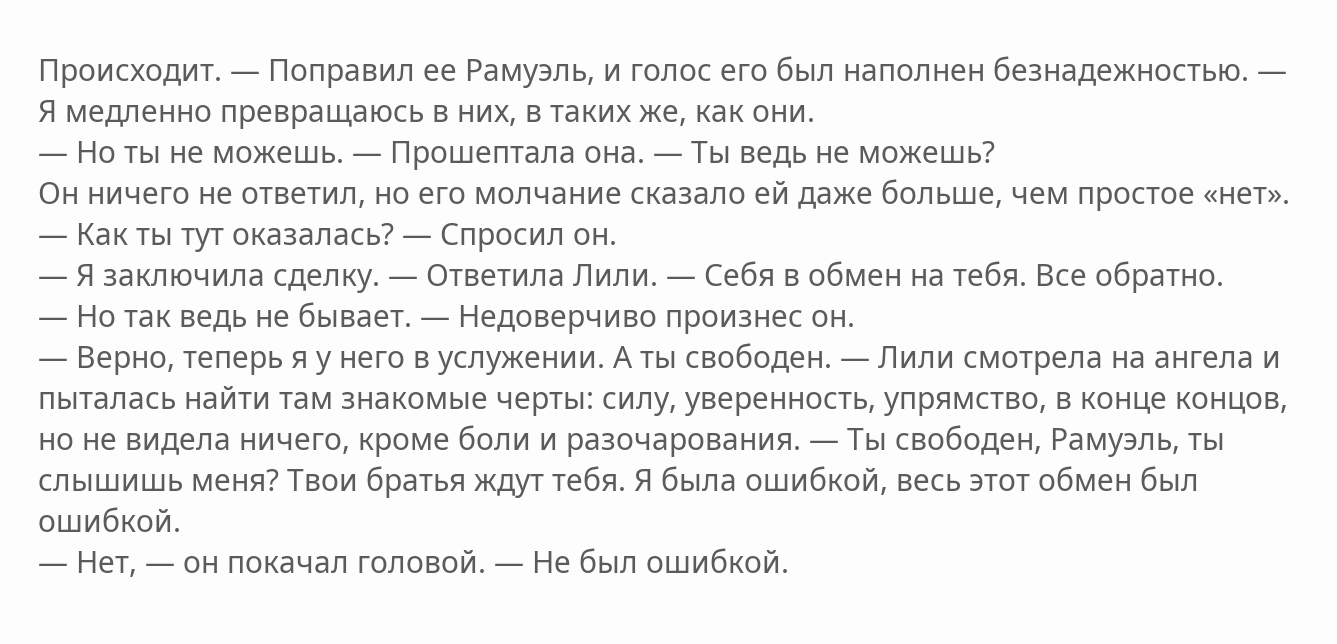Происходит. — Поправил ее Рамуэль, и голос его был наполнен безнадежностью. — Я медленно превращаюсь в них, в таких же, как они.
— Но ты не можешь. — Прошептала она. — Ты ведь не можешь?
Он ничего не ответил, но его молчание сказало ей даже больше, чем простое «нет».
— Как ты тут оказалась? — Спросил он.
— Я заключила сделку. — Ответила Лили. — Себя в обмен на тебя. Все обратно.
— Но так ведь не бывает. — Недоверчиво произнес он.
— Верно, теперь я у него в услужении. А ты свободен. — Лили смотрела на ангела и пыталась найти там знакомые черты: силу, уверенность, упрямство, в конце концов, но не видела ничего, кроме боли и разочарования. — Ты свободен, Рамуэль, ты слышишь меня? Твои братья ждут тебя. Я была ошибкой, весь этот обмен был ошибкой.
— Нет, — он покачал головой. — Не был ошибкой.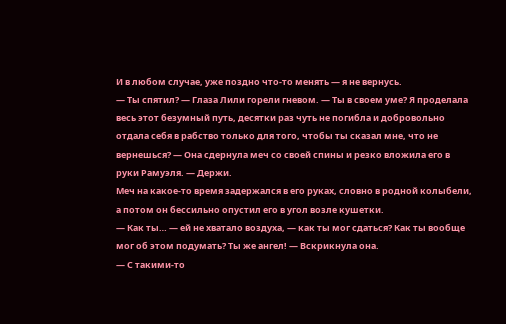И в любом случае, уже поздно что-то менять — я не вернусь.
— Ты спятил? — Глаза Лили горели гневом. — Ты в своем уме? Я проделала весь этот безумный путь, десятки раз чуть не погибла и добровольно отдала себя в рабство только для того, чтобы ты сказал мне, что не вернешься? — Она сдернула меч со своей спины и резко вложила его в руки Рамуэля. — Держи.
Меч на какое-то время задержался в его руках, словно в родной колыбели, а потом он бессильно опустил его в угол возле кушетки.
— Как ты… — ей не хватало воздуха, — как ты мог сдаться? Как ты вообще мог об этом подумать? Ты же ангел! — Вскрикнула она.
— С такими-то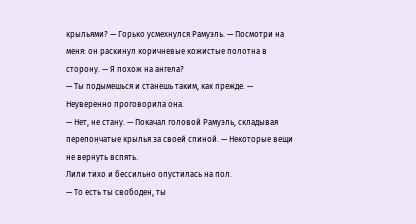крыльями? — Горько усмехнулся Рамуэль. — Посмотри на меня: он раскинул коричневые кожистые полотна в сторону. — Я похож на ангела?
— Ты подымешься и станешь таким, как прежде. — Неуверенно проговорила она.
— Нет, не стану. — Покачал головой Рамуэль, складывая перепончатые крылья за своей спиной. — Некоторые вещи не вернуть вспять.
Лили тихо и бессильно опустилась на пол.
— То есть ты свободен, ты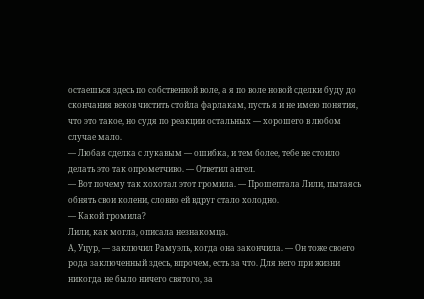остаешься здесь по собственной воле, а я по воле новой сделки буду до скончания веков чистить стойла фарлакам, пусть я и не имею понятия, что это такое, но судя по реакции остальных — хорошего в любом случае мало.
— Любая сделка с лукавым — ошибка, и тем более, тебе не стоило делать это так опрометчиво. — Ответил ангел.
— Вот почему так хохотал этот громила. — Прошептала Лили, пытаясь обнять свои колени, словно ей вдруг стало холодно.
— Какой громила?
Лили, как могла, описала незнакомца.
А, Уцур, — заключил Рамуэль, когда она закончила. — Он тоже своего рода заключенный здесь, впрочем, есть за что. Для него при жизни никогда не было ничего святого, за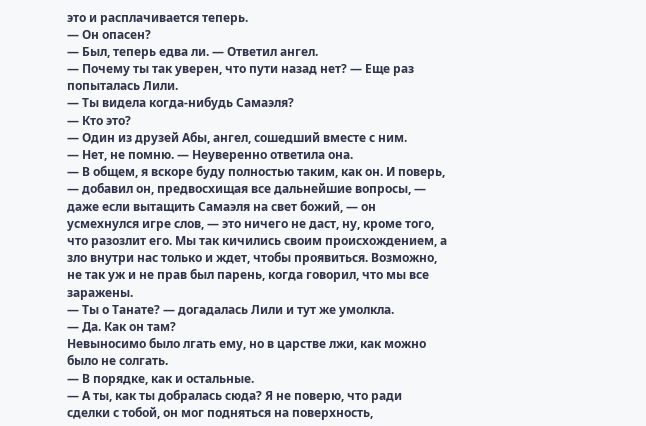это и расплачивается теперь.
— Он опасен?
— Был, теперь едва ли. — Ответил ангел.
— Почему ты так уверен, что пути назад нет? — Еще раз попыталась Лили.
— Ты видела когда-нибудь Самаэля?
— Кто это?
— Один из друзей Абы, ангел, сошедший вместе с ним.
— Нет, не помню. — Неуверенно ответила она.
— В общем, я вскоре буду полностью таким, как он. И поверь, — добавил он, предвосхищая все дальнейшие вопросы, — даже если вытащить Самаэля на свет божий, — он усмехнулся игре слов, — это ничего не даст, ну, кроме того, что разозлит его. Мы так кичились своим происхождением, а зло внутри нас только и ждет, чтобы проявиться. Возможно, не так уж и не прав был парень, когда говорил, что мы все заражены.
— Ты о Танате? — догадалась Лили и тут же умолкла.
— Да. Как он там?
Невыносимо было лгать ему, но в царстве лжи, как можно было не солгать.
— В порядке, как и остальные.
— А ты, как ты добралась сюда? Я не поверю, что ради сделки с тобой, он мог подняться на поверхность,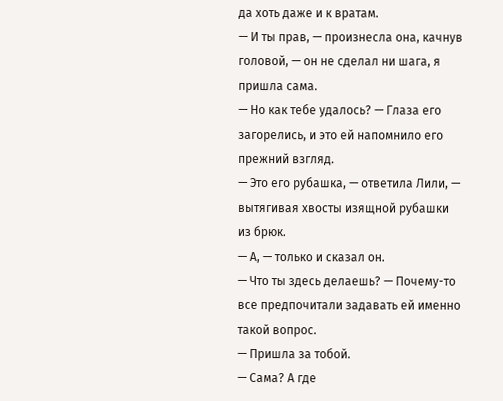да хоть даже и к вратам.
— И ты прав, — произнесла она, качнув головой, — он не сделал ни шага, я пришла сама.
— Но как тебе удалось? — Глаза его загорелись, и это ей напомнило его прежний взгляд.
— Это его рубашка, — ответила Лили, — вытягивая хвосты изящной рубашки из брюк.
— А, — только и сказал он.
— Что ты здесь делаешь? — Почему-то все предпочитали задавать ей именно такой вопрос.
— Пришла за тобой.
— Сама? А где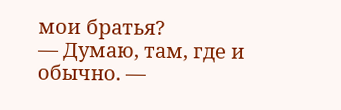мои братья?
— Думаю, там, где и обычно. —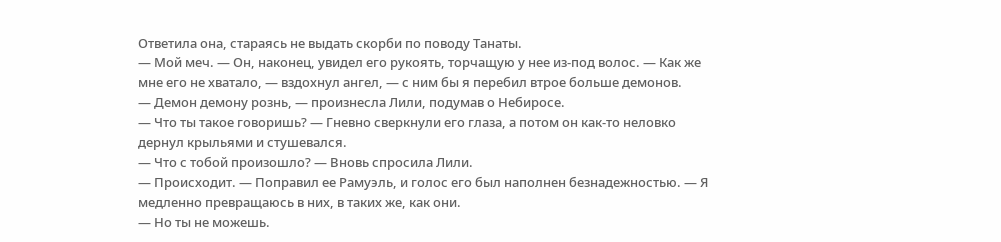Ответила она, стараясь не выдать скорби по поводу Танаты.
— Мой меч. — Он, наконец, увидел его рукоять, торчащую у нее из-под волос. — Как же мне его не хватало, — вздохнул ангел, — с ним бы я перебил втрое больше демонов.
— Демон демону рознь, — произнесла Лили, подумав о Небиросе.
— Что ты такое говоришь? — Гневно сверкнули его глаза, а потом он как-то неловко дернул крыльями и стушевался.
— Что с тобой произошло? — Вновь спросила Лили.
— Происходит. — Поправил ее Рамуэль, и голос его был наполнен безнадежностью. — Я медленно превращаюсь в них, в таких же, как они.
— Но ты не можешь.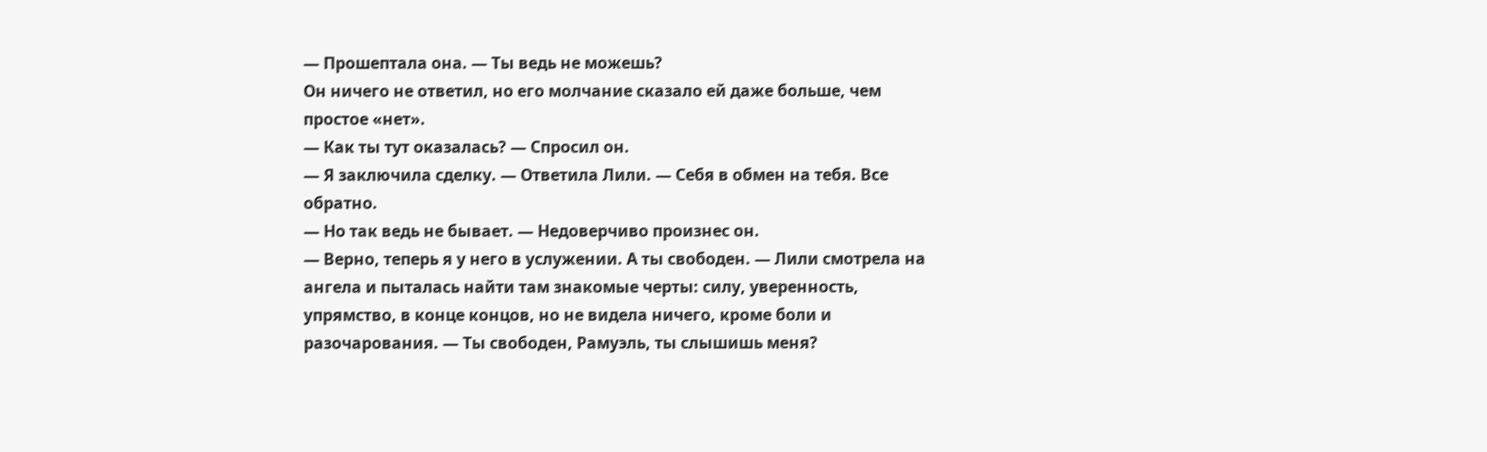— Прошептала она. — Ты ведь не можешь?
Он ничего не ответил, но его молчание сказало ей даже больше, чем простое «нет».
— Как ты тут оказалась? — Спросил он.
— Я заключила сделку. — Ответила Лили. — Себя в обмен на тебя. Все обратно.
— Но так ведь не бывает. — Недоверчиво произнес он.
— Верно, теперь я у него в услужении. А ты свободен. — Лили смотрела на ангела и пыталась найти там знакомые черты: силу, уверенность, упрямство, в конце концов, но не видела ничего, кроме боли и разочарования. — Ты свободен, Рамуэль, ты слышишь меня?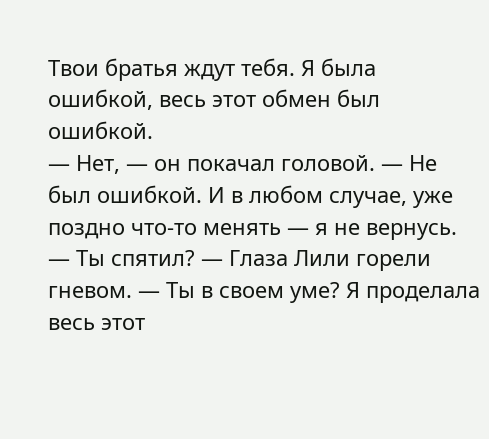Твои братья ждут тебя. Я была ошибкой, весь этот обмен был ошибкой.
— Нет, — он покачал головой. — Не был ошибкой. И в любом случае, уже поздно что-то менять — я не вернусь.
— Ты спятил? — Глаза Лили горели гневом. — Ты в своем уме? Я проделала весь этот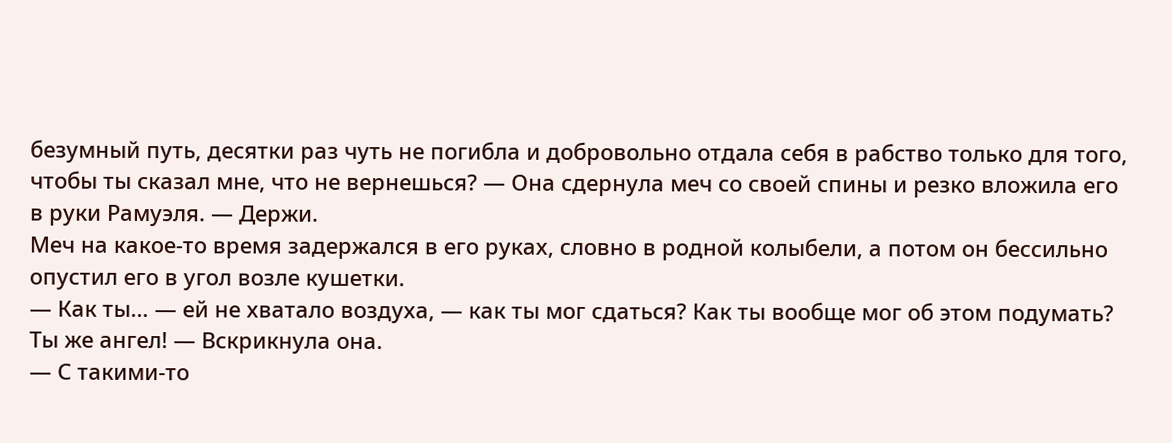безумный путь, десятки раз чуть не погибла и добровольно отдала себя в рабство только для того, чтобы ты сказал мне, что не вернешься? — Она сдернула меч со своей спины и резко вложила его в руки Рамуэля. — Держи.
Меч на какое-то время задержался в его руках, словно в родной колыбели, а потом он бессильно опустил его в угол возле кушетки.
— Как ты… — ей не хватало воздуха, — как ты мог сдаться? Как ты вообще мог об этом подумать? Ты же ангел! — Вскрикнула она.
— С такими-то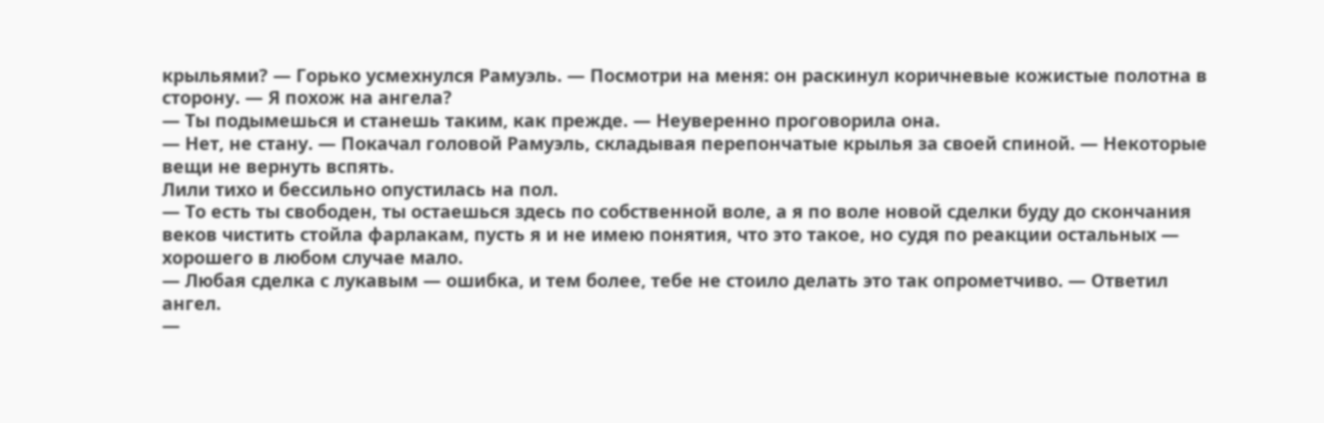крыльями? — Горько усмехнулся Рамуэль. — Посмотри на меня: он раскинул коричневые кожистые полотна в сторону. — Я похож на ангела?
— Ты подымешься и станешь таким, как прежде. — Неуверенно проговорила она.
— Нет, не стану. — Покачал головой Рамуэль, складывая перепончатые крылья за своей спиной. — Некоторые вещи не вернуть вспять.
Лили тихо и бессильно опустилась на пол.
— То есть ты свободен, ты остаешься здесь по собственной воле, а я по воле новой сделки буду до скончания веков чистить стойла фарлакам, пусть я и не имею понятия, что это такое, но судя по реакции остальных — хорошего в любом случае мало.
— Любая сделка с лукавым — ошибка, и тем более, тебе не стоило делать это так опрометчиво. — Ответил ангел.
—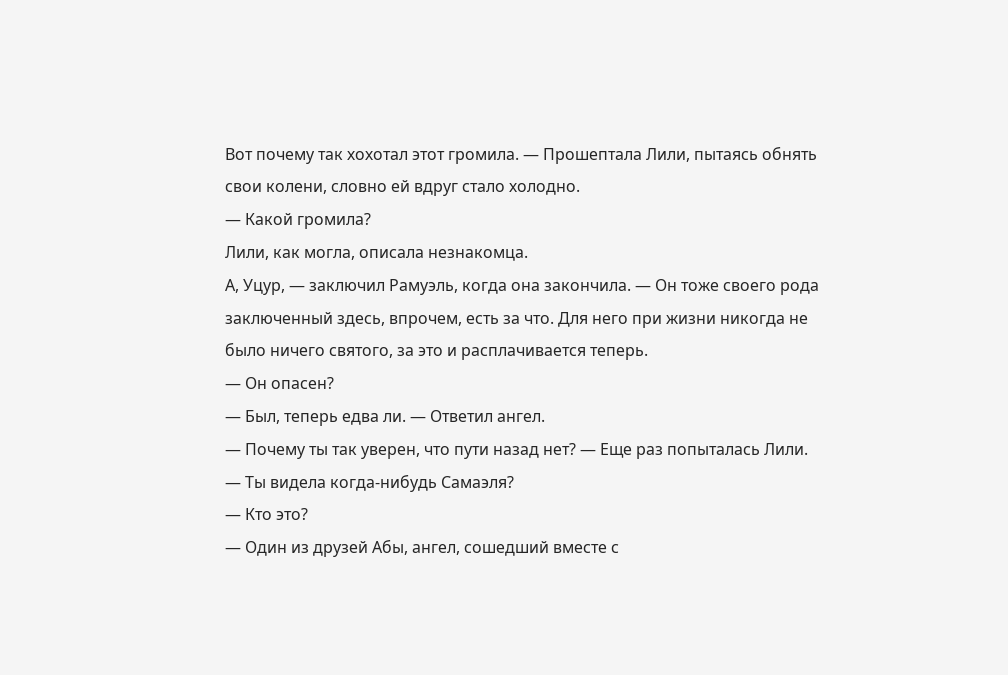Вот почему так хохотал этот громила. — Прошептала Лили, пытаясь обнять свои колени, словно ей вдруг стало холодно.
— Какой громила?
Лили, как могла, описала незнакомца.
А, Уцур, — заключил Рамуэль, когда она закончила. — Он тоже своего рода заключенный здесь, впрочем, есть за что. Для него при жизни никогда не было ничего святого, за это и расплачивается теперь.
— Он опасен?
— Был, теперь едва ли. — Ответил ангел.
— Почему ты так уверен, что пути назад нет? — Еще раз попыталась Лили.
— Ты видела когда-нибудь Самаэля?
— Кто это?
— Один из друзей Абы, ангел, сошедший вместе с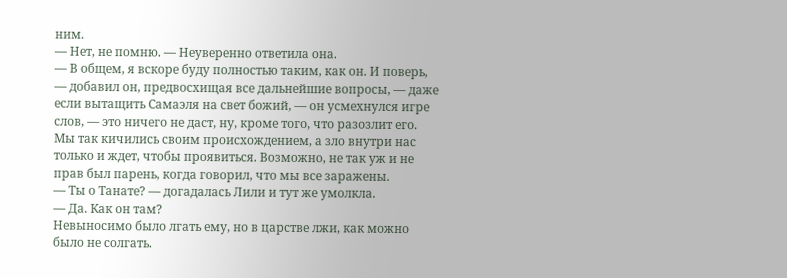ним.
— Нет, не помню. — Неуверенно ответила она.
— В общем, я вскоре буду полностью таким, как он. И поверь, — добавил он, предвосхищая все дальнейшие вопросы, — даже если вытащить Самаэля на свет божий, — он усмехнулся игре слов, — это ничего не даст, ну, кроме того, что разозлит его. Мы так кичились своим происхождением, а зло внутри нас только и ждет, чтобы проявиться. Возможно, не так уж и не прав был парень, когда говорил, что мы все заражены.
— Ты о Танате? — догадалась Лили и тут же умолкла.
— Да. Как он там?
Невыносимо было лгать ему, но в царстве лжи, как можно было не солгать.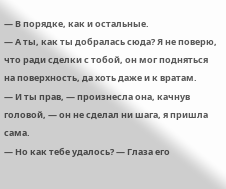— В порядке, как и остальные.
— А ты, как ты добралась сюда? Я не поверю, что ради сделки с тобой, он мог подняться на поверхность, да хоть даже и к вратам.
— И ты прав, — произнесла она, качнув головой, — он не сделал ни шага, я пришла сама.
— Но как тебе удалось? — Глаза его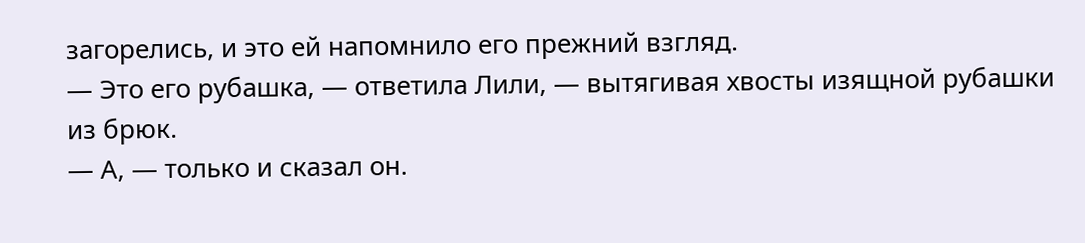загорелись, и это ей напомнило его прежний взгляд.
— Это его рубашка, — ответила Лили, — вытягивая хвосты изящной рубашки из брюк.
— А, — только и сказал он.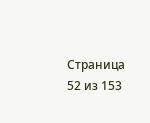Страница 52 из 153